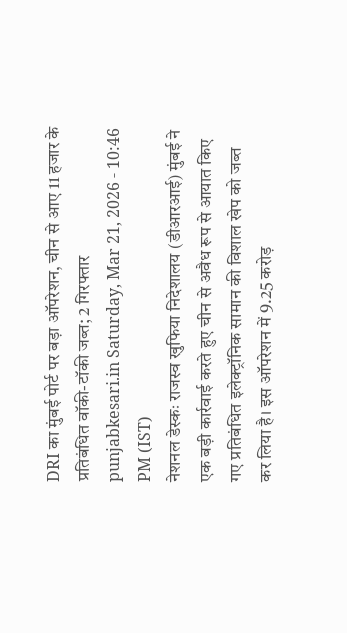DRI का मुंबई पोर्ट पर बड़ा ऑपरेशन, चीन से आए 11 हजार के प्रतिबंधित वॉकी-टॉकी जब्त; 2 गिरफ्तार
punjabkesari.in Saturday, Mar 21, 2026 - 10:46 PM (IST)
नेशनल डेस्कः राजस्व खुफिया निदेशालय (डीआरआई) मुंबई ने एक बड़ी कार्रवाई करते हुए चीन से अवैध रूप से आयात किए गए प्रतिबंधित इलेक्ट्रॉनिक सामान की विशाल खेप को जब्त कर लिया है। इस ऑपरेशन में 9.25 करोड़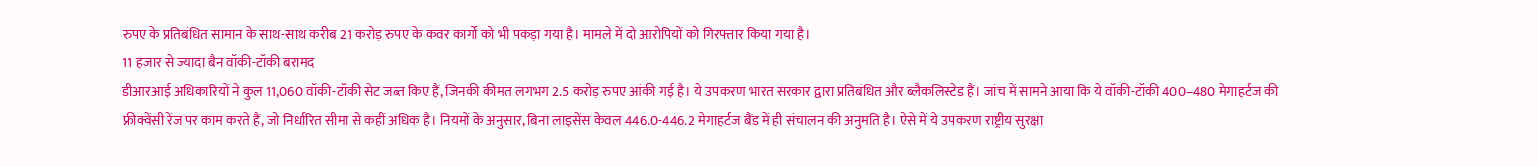रुपए के प्रतिबंधित सामान के साथ-साथ करीब 21 करोड़ रुपए के कवर कार्गो को भी पकड़ा गया है। मामले में दो आरोपियों को गिरफ्तार किया गया है।
11 हजार से ज्यादा बैन वॉकी-टॉकी बरामद
डीआरआई अधिकारियों ने कुल 11,060 वॉकी-टॉकी सेट जब्त किए हैं, जिनकी कीमत लगभग 2.5 करोड़ रुपए आंकी गई है। ये उपकरण भारत सरकार द्वारा प्रतिबंधित और ब्लैकलिस्टेड हैं। जांच में सामने आया कि ये वॉकी-टॉकी 400–480 मेगाहर्टज की फ्रीक्वेंसी रेंज पर काम करते हैं, जो निर्धारित सीमा से कहीं अधिक है। नियमों के अनुसार, बिना लाइसेंस केवल 446.0-446.2 मेगाहर्टज बैंड में ही संचालन की अनुमति है। ऐसे में ये उपकरण राष्ट्रीय सुरक्षा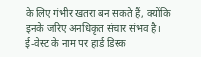के लिए गंभीर खतरा बन सकते हैं, क्योंकि इनके जरिए अनधिकृत संचार संभव है।
ई-वेस्ट के नाम पर हार्ड डिस्क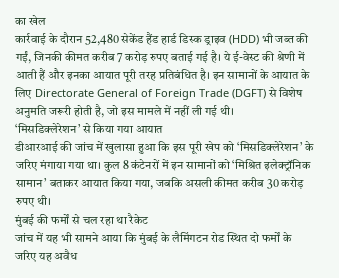का खेल
कार्रवाई के दौरान 52,480 सेकेंड हैंड हार्ड डिस्क ड्राइव (HDD) भी जब्त की गईं, जिनकी कीमत करीब 7 करोड़ रुपए बताई गई है। ये ई-वेस्ट की श्रेणी में आती हैं और इनका आयात पूरी तरह प्रतिबंधित है। इन सामानों के आयात के लिए Directorate General of Foreign Trade (DGFT) से विशेष अनुमति जरूरी होती है, जो इस मामले में नहीं ली गई थी।
‘मिसडिक्लेरेशन’ से किया गया आयात
डीआरआई की जांच में खुलासा हुआ कि इस पूरी खेप को ‘मिसडिक्लेरेशन’ के जरिए मंगाया गया था। कुल 8 कंटेनरों में इन सामानों को ‘मिश्रित इलेक्ट्रॉनिक सामान’ बताकर आयात किया गया, जबकि असली कीमत करीब 30 करोड़ रुपए थी।
मुंबई की फर्मों से चल रहा था रैकेट
जांच में यह भी सामने आया कि मुंबई के लैमिंगटन रोड स्थित दो फर्मों के जरिए यह अवैध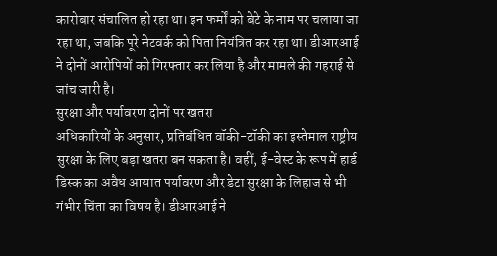कारोबार संचालित हो रहा था। इन फर्मों को बेटे के नाम पर चलाया जा रहा था, जबकि पूरे नेटवर्क को पिता नियंत्रित कर रहा था। डीआरआई ने दोनों आरोपियों को गिरफ्तार कर लिया है और मामले की गहराई से जांच जारी है।
सुरक्षा और पर्यावरण दोनों पर खतरा
अधिकारियों के अनुसार, प्रतिबंधित वॉकी-टॉकी का इस्तेमाल राष्ट्रीय सुरक्षा के लिए बड़ा खतरा बन सकता है। वहीं, ई-वेस्ट के रूप में हार्ड डिस्क का अवैध आयात पर्यावरण और डेटा सुरक्षा के लिहाज से भी गंभीर चिंता का विषय है। डीआरआई ने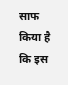साफ किया है कि इस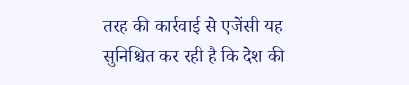तरह की कार्रवाई से एजेंसी यह सुनिश्चित कर रही है कि देश की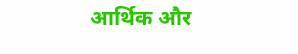आर्थिक और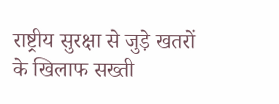राष्ट्रीय सुरक्षा से जुड़े खतरों के खिलाफ सख्ती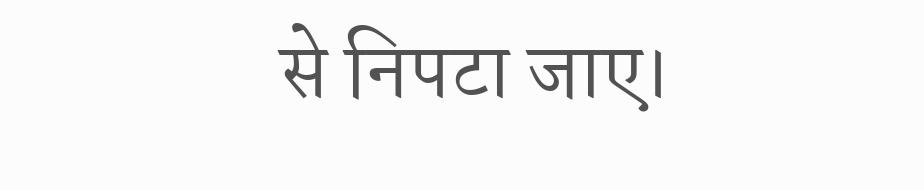से निपटा जाए।